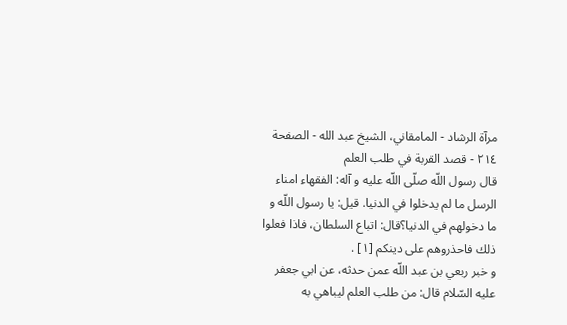مرآة الرشاد - المامقاني، الشيخ عبد الله - الصفحة ٢١٤ - قصد القربة في طلب العلم
قال رسول اللّه صلّى اللّه عليه و آله: الفقهاء امناء الرسل ما لم يدخلوا في الدنيا. قيل: يا رسول اللّه و ما دخولهم في الدنيا؟قال: اتباع السلطان، فاذا فعلوا ذلك فاحذروهم على دينكم [١] .
و خبر ربعي بن عبد اللّه عمن حدثه، عن ابي جعفر عليه السّلام قال: من طلب العلم ليباهي به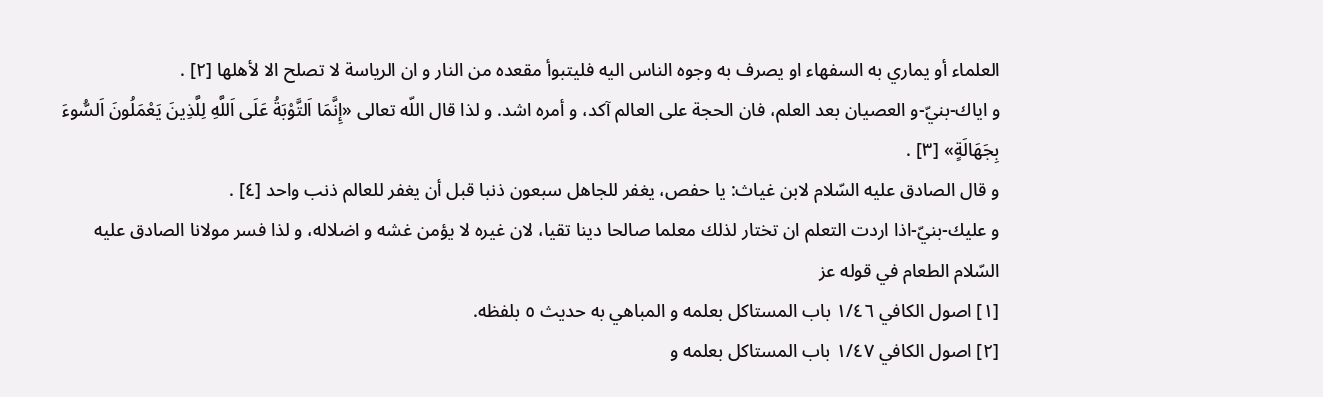العلماء أو يماري به السفهاء او يصرف به وجوه الناس اليه فليتبوأ مقعده من النار و ان الرياسة لا تصلح الا لأهلها [٢] .
و اياك-بنيّ-و العصيان بعد العلم، فان الحجة على العالم آكد، و أمره اشد. و لذا قال اللّه تعالى «إِنَّمَا اَلتَّوْبَةُ عَلَى اَللَّهِ لِلَّذِينَ يَعْمَلُونَ اَلسُّوءَ بِجَهَالَةٍ» [٣] .
و قال الصادق عليه السّلام لابن غياث: يا حفص، يغفر للجاهل سبعون ذنبا قبل أن يغفر للعالم ذنب واحد [٤] .
و عليك-بنيّ-اذا اردت التعلم ان تختار لذلك معلما صالحا دينا تقيا، لان غيره لا يؤمن غشه و اضلاله، و لذا فسر مولانا الصادق عليه السّلام الطعام في قوله عز
[١] اصول الكافي ١/٤٦ باب المستاكل بعلمه و المباهي به حديث ٥ بلفظه.
[٢] اصول الكافي ١/٤٧ باب المستاكل بعلمه و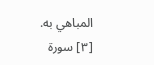المباهي به.
[٣] سورة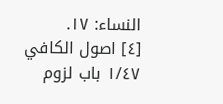النساء: ١٧.
[٤] اصول الكافي ١/٤٧ باب لزوم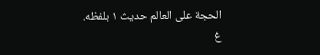الحجة على العالم حديث ١ بلفظه.
غ